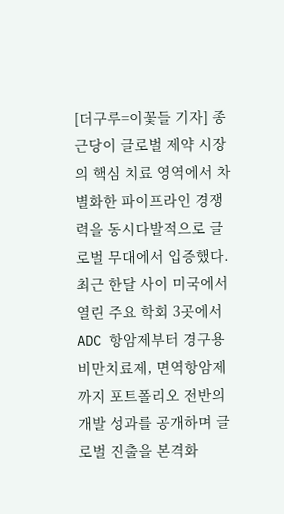[더구루=이꽃들 기자] 종근당이 글로벌 제약 시장의 핵심 치료 영역에서 차별화한 파이프라인 경쟁력을 동시다발적으로 글로벌 무대에서 입증했다. 최근 한달 사이 미국에서 열린 주요 학회 3곳에서ADC 항암제부터 경구용 비만치료제, 면역항암제까지 포트폴리오 전반의 개발 성과를 공개하며 글로벌 진출을 본격화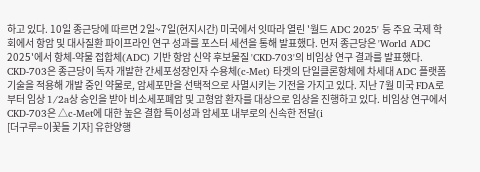하고 있다. 10일 종근당에 따르면 2일~7일(현지시간) 미국에서 잇따라 열린 '월드 ADC 2025' 등 주요 국제 학회에서 항암 및 대사질환 파이프라인 연구 성과를 포스터 세션을 통해 발표했다. 먼저 종근당은 'World ADC 2025'에서 항체-약물 접합체(ADC) 기반 항암 신약 후보물질 'CKD-703'의 비임상 연구 결과를 발표했다. CKD-703은 종근당이 독자 개발한 간세포성장인자 수용체(c-Met) 타겟의 단일클론항체에 차세대 ADC 플랫폼 기술을 적용해 개발 중인 약물로, 암세포만을 선택적으로 사멸시키는 기전을 가지고 있다. 지난 7월 미국 FDA로부터 임상 1/2a상 승인을 받아 비소세포폐암 및 고형암 환자를 대상으로 임상을 진행하고 있다. 비임상 연구에서 CKD-703은 △c-Met에 대한 높은 결합 특이성과 암세포 내부로의 신속한 전달(i
[더구루=이꽃들 기자] 유한양행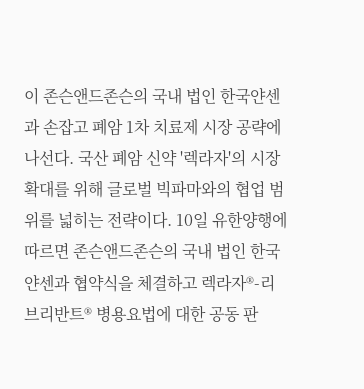이 존슨앤드존슨의 국내 법인 한국얀센과 손잡고 폐암 1차 치료제 시장 공략에 나선다. 국산 폐암 신약 '렉라자'의 시장 확대를 위해 글로벌 빅파마와의 협업 범위를 넓히는 전략이다. 10일 유한양행에 따르면 존슨앤드존슨의 국내 법인 한국얀센과 협약식을 체결하고 렉라자®-리브리반트® 병용요법에 대한 공동 판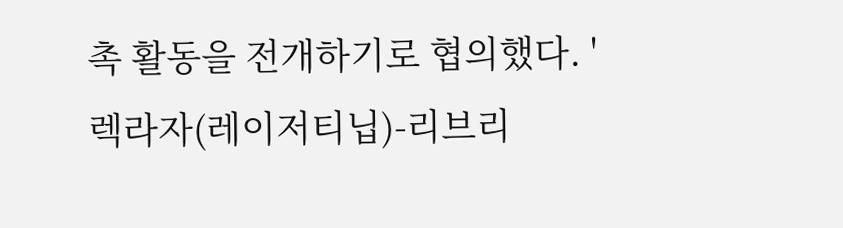촉 활동을 전개하기로 협의했다. '렉라자(레이저티닙)-리브리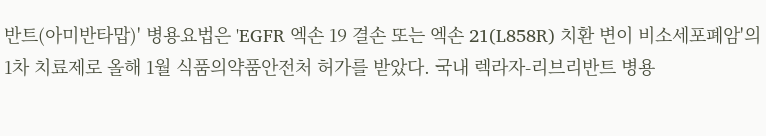반트(아미반타맙)' 병용요법은 'EGFR 엑손 19 결손 또는 엑손 21(L858R) 치환 변이 비소세포폐암'의 1차 치료제로 올해 1월 식품의약품안전처 허가를 받았다. 국내 렉라자-리브리반트 병용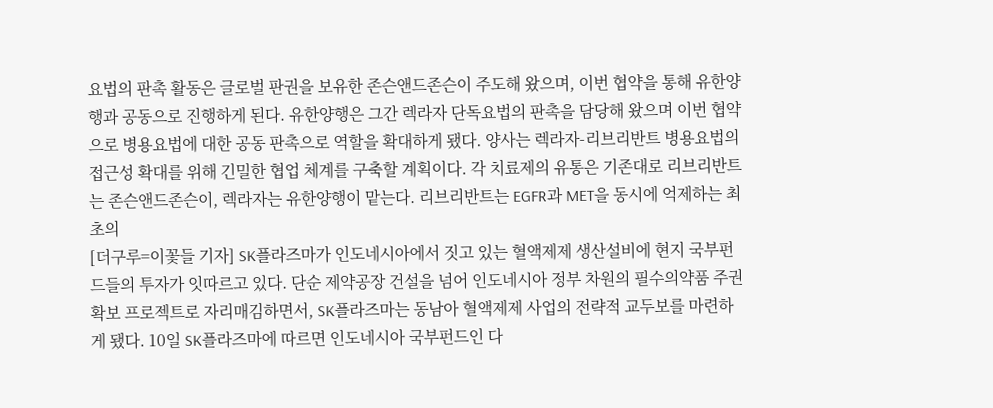요법의 판촉 활동은 글로벌 판권을 보유한 존슨앤드존슨이 주도해 왔으며, 이번 협약을 통해 유한양행과 공동으로 진행하게 된다. 유한양행은 그간 렉라자 단독요법의 판촉을 담당해 왔으며 이번 협약으로 병용요법에 대한 공동 판촉으로 역할을 확대하게 됐다. 양사는 렉라자-리브리반트 병용요법의 접근성 확대를 위해 긴밀한 협업 체계를 구축할 계획이다. 각 치료제의 유통은 기존대로 리브리반트는 존슨앤드존슨이, 렉라자는 유한양행이 맡는다. 리브리반트는 EGFR과 MET을 동시에 억제하는 최초의
[더구루=이꽃들 기자] SK플라즈마가 인도네시아에서 짓고 있는 혈액제제 생산설비에 현지 국부펀드들의 투자가 잇따르고 있다. 단순 제약공장 건설을 넘어 인도네시아 정부 차원의 필수의약품 주권 확보 프로젝트로 자리매김하면서, SK플라즈마는 동남아 혈액제제 사업의 전략적 교두보를 마련하게 됐다. 10일 SK플라즈마에 따르면 인도네시아 국부펀드인 다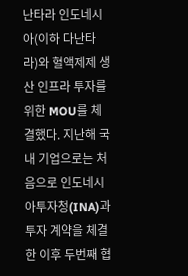난타라 인도네시아(이하 다난타라)와 혈액제제 생산 인프라 투자를 위한 MOU를 체결했다. 지난해 국내 기업으로는 처음으로 인도네시아투자청(INA)과 투자 계약을 체결한 이후 두번째 협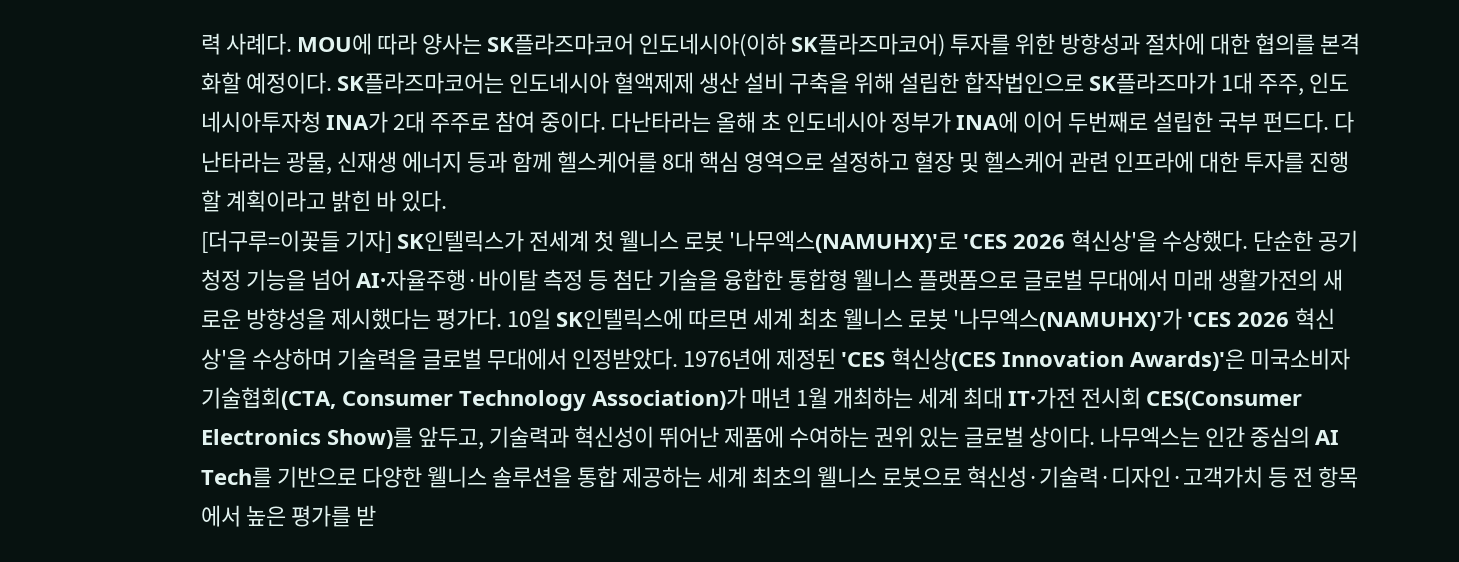력 사례다. MOU에 따라 양사는 SK플라즈마코어 인도네시아(이하 SK플라즈마코어) 투자를 위한 방향성과 절차에 대한 협의를 본격화할 예정이다. SK플라즈마코어는 인도네시아 혈액제제 생산 설비 구축을 위해 설립한 합작법인으로 SK플라즈마가 1대 주주, 인도네시아투자청 INA가 2대 주주로 참여 중이다. 다난타라는 올해 초 인도네시아 정부가 INA에 이어 두번째로 설립한 국부 펀드다. 다난타라는 광물, 신재생 에너지 등과 함께 헬스케어를 8대 핵심 영역으로 설정하고 혈장 및 헬스케어 관련 인프라에 대한 투자를 진행할 계획이라고 밝힌 바 있다.
[더구루=이꽃들 기자] SK인텔릭스가 전세계 첫 웰니스 로봇 '나무엑스(NAMUHX)'로 'CES 2026 혁신상'을 수상했다. 단순한 공기청정 기능을 넘어 AI·자율주행·바이탈 측정 등 첨단 기술을 융합한 통합형 웰니스 플랫폼으로 글로벌 무대에서 미래 생활가전의 새로운 방향성을 제시했다는 평가다. 10일 SK인텔릭스에 따르면 세계 최초 웰니스 로봇 '나무엑스(NAMUHX)'가 'CES 2026 혁신상'을 수상하며 기술력을 글로벌 무대에서 인정받았다. 1976년에 제정된 'CES 혁신상(CES Innovation Awards)'은 미국소비자기술협회(CTA, Consumer Technology Association)가 매년 1월 개최하는 세계 최대 IT·가전 전시회 CES(Consumer Electronics Show)를 앞두고, 기술력과 혁신성이 뛰어난 제품에 수여하는 권위 있는 글로벌 상이다. 나무엑스는 인간 중심의 AI Tech를 기반으로 다양한 웰니스 솔루션을 통합 제공하는 세계 최초의 웰니스 로봇으로 혁신성·기술력·디자인·고객가치 등 전 항목에서 높은 평가를 받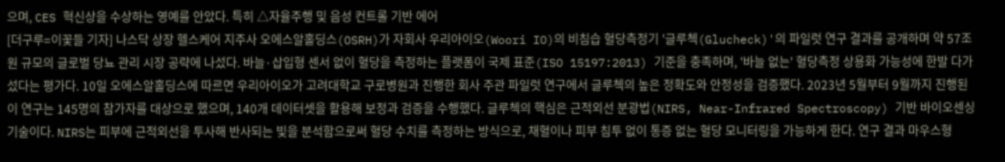으며, CES 혁신상을 수상하는 영예를 안았다. 특히 △자율주행 및 음성 컨트롤 기반 에어
[더구루=이꽃들 기자] 나스닥 상장 헬스케어 지주사 오에스알홀딩스(OSRH)가 자회사 우리아이오(Woori IO)의 비침습 혈당측정기 '글루첵(Glucheck)'의 파일럿 연구 결과를 공개하며 약 57조원 규모의 글로벌 당뇨 관리 시장 공략에 나섰다. 바늘·삽입형 센서 없이 혈당을 측정하는 플랫폼이 국제 표준(ISO 15197:2013) 기준을 충족하며, '바늘 없는' 혈당측정 상용화 가능성에 한발 다가섰다는 평가다. 10일 오에스알홀딩스에 따르면 우리아이오가 고려대학교 구로병원과 진행한 회사 주관 파일럿 연구에서 글루첵의 높은 정확도와 안정성을 검증했다. 2023년 5월부터 9월까지 진행된 이 연구는 145명의 참가자를 대상으로 했으며, 140개 데이터셋을 활용해 보정과 검증을 수행했다. 글루첵의 핵심은 근적외선 분광법(NIRS, Near-Infrared Spectroscopy) 기반 바이오센싱 기술이다. NIRS는 피부에 근적외선을 투사해 반사되는 빛을 분석함으로써 혈당 수치를 측정하는 방식으로, 채혈이나 피부 침투 없이 통증 없는 혈당 모니터링을 가능하게 한다. 연구 결과 마우스형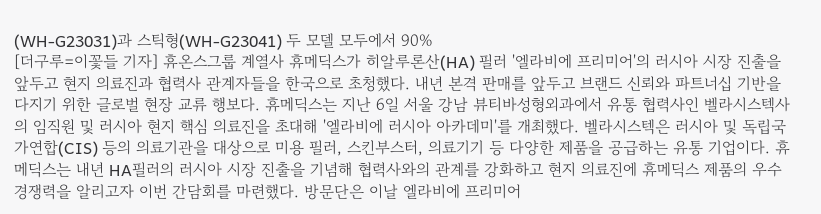(WH-G23031)과 스틱형(WH-G23041) 두 모델 모두에서 90%
[더구루=이꽃들 기자] 휴온스그룹 계열사 휴메딕스가 히알루론산(HA) 필러 '엘라비에 프리미어'의 러시아 시장 진출을 앞두고 현지 의료진과 협력사 관계자들을 한국으로 초청했다. 내년 본격 판매를 앞두고 브랜드 신뢰와 파트너십 기반을 다지기 위한 글로벌 현장 교류 행보다. 휴메딕스는 지난 6일 서울 강남 뷰티바성형외과에서 유통 협력사인 벨라시스텍사의 임직원 및 러시아 현지 핵심 의료진을 초대해 '엘라비에 러시아 아카데미'를 개최했다. 벨라시스텍은 러시아 및 독립국가연합(CIS) 등의 의료기관을 대상으로 미용 필러, 스킨부스터, 의료기기 등 다양한 제품을 공급하는 유통 기업이다. 휴메딕스는 내년 HA필러의 러시아 시장 진출을 기념해 협력사와의 관계를 강화하고 현지 의료진에 휴메딕스 제품의 우수 경쟁력을 알리고자 이번 간담회를 마련했다. 방문단은 이날 엘라비에 프리미어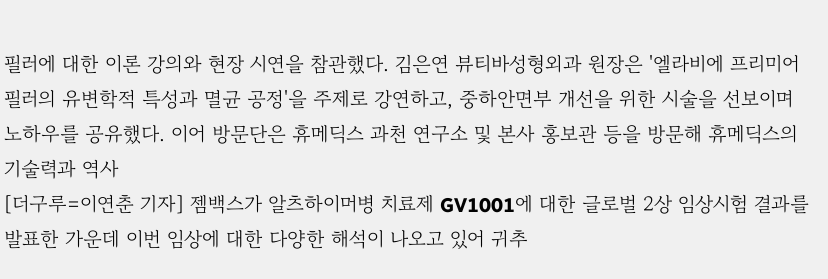필러에 대한 이론 강의와 현장 시연을 참관했다. 김은연 뷰티바성형외과 원장은 '엘라비에 프리미어 필러의 유변학적 특성과 멸균 공정'을 주제로 강연하고, 중하안면부 개선을 위한 시술을 선보이며 노하우를 공유했다. 이어 방문단은 휴메딕스 과천 연구소 및 본사 홍보관 등을 방문해 휴메딕스의 기술력과 역사
[더구루=이연춘 기자] 젬백스가 알츠하이머병 치료제 GV1001에 대한 글로벌 2상 임상시험 결과를 발표한 가운데 이번 임상에 대한 다양한 해석이 나오고 있어 귀추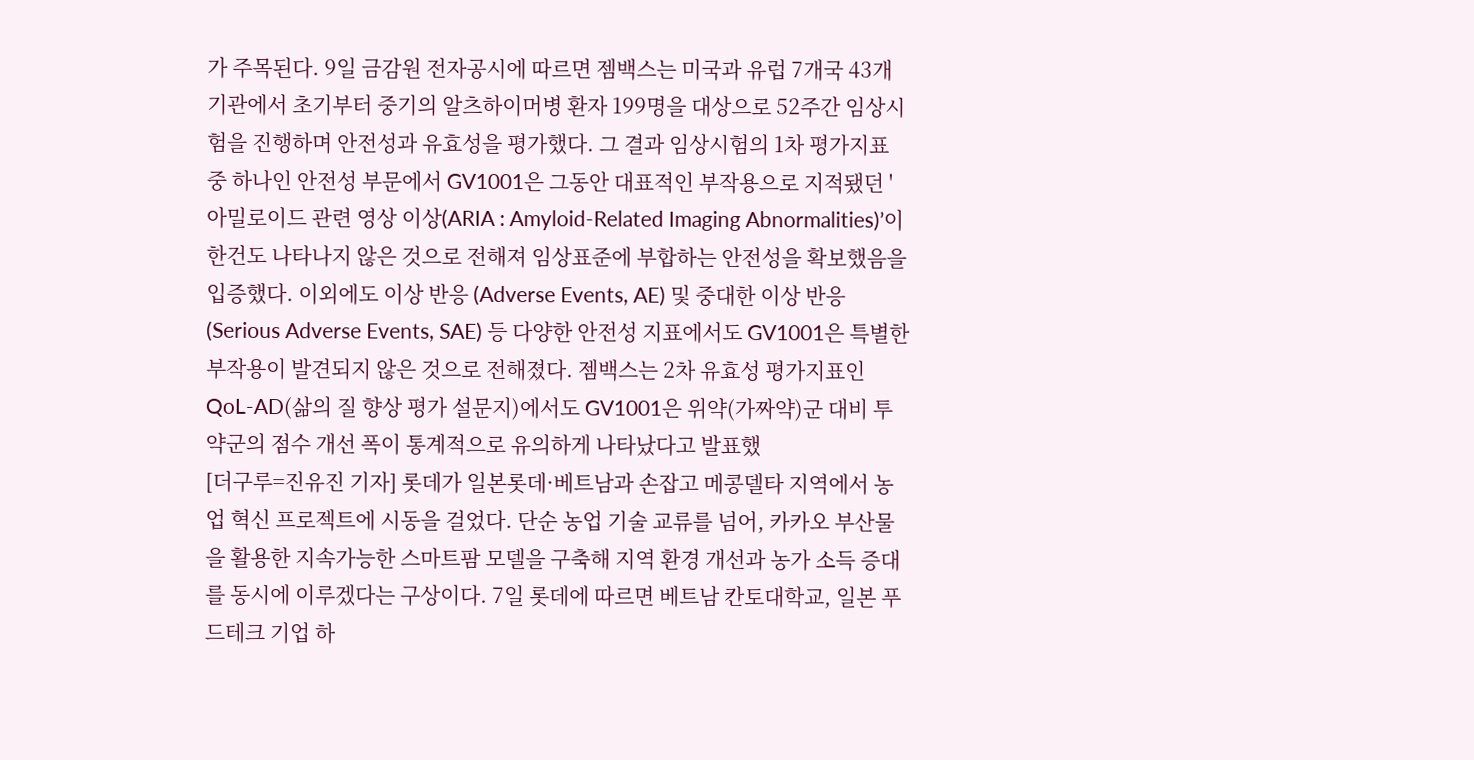가 주목된다. 9일 금감원 전자공시에 따르면 젬백스는 미국과 유럽 7개국 43개 기관에서 초기부터 중기의 알츠하이머병 환자 199명을 대상으로 52주간 임상시험을 진행하며 안전성과 유효성을 평가했다. 그 결과 임상시험의 1차 평가지표 중 하나인 안전성 부문에서 GV1001은 그동안 대표적인 부작용으로 지적됐던 '아밀로이드 관련 영상 이상(ARIA : Amyloid-Related Imaging Abnormalities)’이 한건도 나타나지 않은 것으로 전해져 임상표준에 부합하는 안전성을 확보했음을 입증했다. 이외에도 이상 반응 (Adverse Events, AE) 및 중대한 이상 반응 (Serious Adverse Events, SAE) 등 다양한 안전성 지표에서도 GV1001은 특별한 부작용이 발견되지 않은 것으로 전해졌다. 젬백스는 2차 유효성 평가지표인 QoL-AD(삶의 질 향상 평가 설문지)에서도 GV1001은 위약(가짜약)군 대비 투약군의 점수 개선 폭이 통계적으로 유의하게 나타났다고 발표했
[더구루=진유진 기자] 롯데가 일본롯데·베트남과 손잡고 메콩델타 지역에서 농업 혁신 프로젝트에 시동을 걸었다. 단순 농업 기술 교류를 넘어, 카카오 부산물을 활용한 지속가능한 스마트팜 모델을 구축해 지역 환경 개선과 농가 소득 증대를 동시에 이루겠다는 구상이다. 7일 롯데에 따르면 베트남 칸토대학교, 일본 푸드테크 기업 하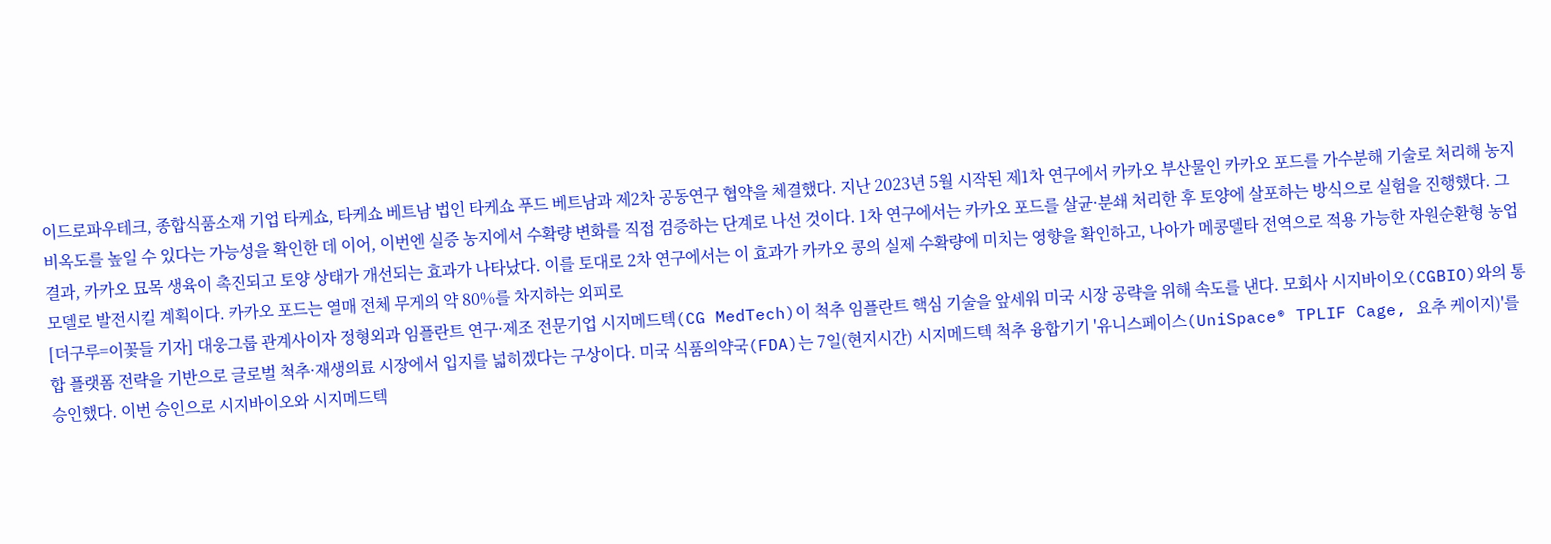이드로파우테크, 종합식품소재 기업 타케쇼, 타케쇼 베트남 법인 타케쇼 푸드 베트남과 제2차 공동연구 협약을 체결했다. 지난 2023년 5월 시작된 제1차 연구에서 카카오 부산물인 카카오 포드를 가수분해 기술로 처리해 농지 비옥도를 높일 수 있다는 가능성을 확인한 데 이어, 이번엔 실증 농지에서 수확량 변화를 직접 검증하는 단계로 나선 것이다. 1차 연구에서는 카카오 포드를 살균·분쇄 처리한 후 토양에 살포하는 방식으로 실험을 진행했다. 그 결과, 카카오 묘목 생육이 촉진되고 토양 상태가 개선되는 효과가 나타났다. 이를 토대로 2차 연구에서는 이 효과가 카카오 콩의 실제 수확량에 미치는 영향을 확인하고, 나아가 메콩델타 전역으로 적용 가능한 자원순환형 농업 모델로 발전시킬 계획이다. 카카오 포드는 열매 전체 무게의 약 80%를 차지하는 외피로
[더구루=이꽃들 기자] 대웅그룹 관계사이자 정형외과 임플란트 연구·제조 전문기업 시지메드텍(CG MedTech)이 척추 임플란트 핵심 기술을 앞세워 미국 시장 공략을 위해 속도를 낸다. 모회사 시지바이오(CGBIO)와의 통합 플랫폼 전략을 기반으로 글로벌 척추·재생의료 시장에서 입지를 넓히겠다는 구상이다. 미국 식품의약국(FDA)는 7일(현지시간) 시지메드텍 척추 융합기기 '유니스페이스(UniSpace® TPLIF Cage, 요추 케이지)'를 승인했다. 이번 승인으로 시지바이오와 시지메드텍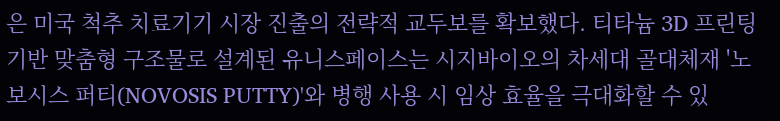은 미국 척추 치료기기 시장 진출의 전략적 교두보를 확보했다. 티타늄 3D 프린팅 기반 맞춤형 구조물로 설계된 유니스페이스는 시지바이오의 차세대 골대체재 '노보시스 퍼티(NOVOSIS PUTTY)'와 병행 사용 시 임상 효율을 극대화할 수 있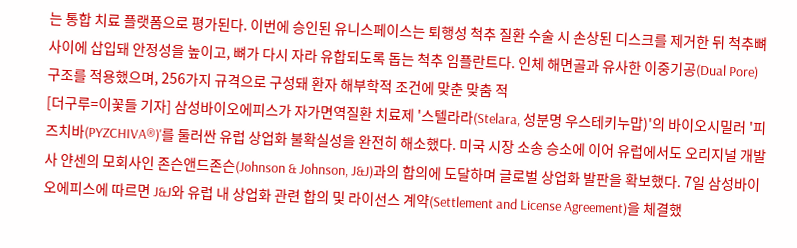는 통합 치료 플랫폼으로 평가된다. 이번에 승인된 유니스페이스는 퇴행성 척추 질환 수술 시 손상된 디스크를 제거한 뒤 척추뼈 사이에 삽입돼 안정성을 높이고, 뼈가 다시 자라 유합되도록 돕는 척추 임플란트다. 인체 해면골과 유사한 이중기공(Dual Pore) 구조를 적용했으며, 256가지 규격으로 구성돼 환자 해부학적 조건에 맞춘 맞춤 적
[더구루=이꽃들 기자] 삼성바이오에피스가 자가면역질환 치료제 '스텔라라(Stelara, 성분명 우스테키누맙)'의 바이오시밀러 '피즈치바(PYZCHIVA®)'를 둘러싼 유럽 상업화 불확실성을 완전히 해소했다. 미국 시장 소송 승소에 이어 유럽에서도 오리지널 개발사 얀센의 모회사인 존슨앤드존슨(Johnson & Johnson, J&J)과의 합의에 도달하며 글로벌 상업화 발판을 확보했다. 7일 삼성바이오에피스에 따르면 J&J와 유럽 내 상업화 관련 합의 및 라이선스 계약(Settlement and License Agreement)을 체결했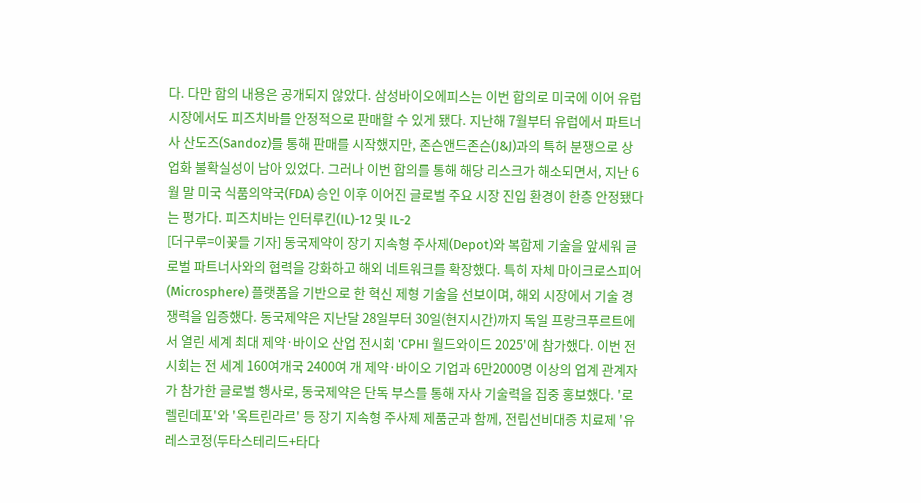다. 다만 합의 내용은 공개되지 않았다. 삼성바이오에피스는 이번 합의로 미국에 이어 유럽 시장에서도 피즈치바를 안정적으로 판매할 수 있게 됐다. 지난해 7월부터 유럽에서 파트너사 산도즈(Sandoz)를 통해 판매를 시작했지만, 존슨앤드존슨(J&J)과의 특허 분쟁으로 상업화 불확실성이 남아 있었다. 그러나 이번 합의를 통해 해당 리스크가 해소되면서, 지난 6월 말 미국 식품의약국(FDA) 승인 이후 이어진 글로벌 주요 시장 진입 환경이 한층 안정됐다는 평가다. 피즈치바는 인터루킨(IL)-12 및 IL-2
[더구루=이꽃들 기자] 동국제약이 장기 지속형 주사제(Depot)와 복합제 기술을 앞세워 글로벌 파트너사와의 협력을 강화하고 해외 네트워크를 확장했다. 특히 자체 마이크로스피어(Microsphere) 플랫폼을 기반으로 한 혁신 제형 기술을 선보이며, 해외 시장에서 기술 경쟁력을 입증했다. 동국제약은 지난달 28일부터 30일(현지시간)까지 독일 프랑크푸르트에서 열린 세계 최대 제약·바이오 산업 전시회 'CPHI 월드와이드 2025'에 참가했다. 이번 전시회는 전 세계 160여개국 2400여 개 제약·바이오 기업과 6만2000명 이상의 업계 관계자가 참가한 글로벌 행사로, 동국제약은 단독 부스를 통해 자사 기술력을 집중 홍보했다. '로렐린데포'와 '옥트린라르' 등 장기 지속형 주사제 제품군과 함께, 전립선비대증 치료제 '유레스코정(두타스테리드+타다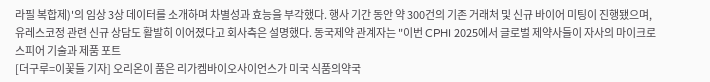라필 복합제)'의 임상 3상 데이터를 소개하며 차별성과 효능을 부각했다. 행사 기간 동안 약 300건의 기존 거래처 및 신규 바이어 미팅이 진행됐으며, 유레스코정 관련 신규 상담도 활발히 이어졌다고 회사측은 설명했다. 동국제약 관계자는 "이번 CPHI 2025에서 글로벌 제약사들이 자사의 마이크로스피어 기술과 제품 포트
[더구루=이꽃들 기자] 오리온이 품은 리가켐바이오사이언스가 미국 식품의약국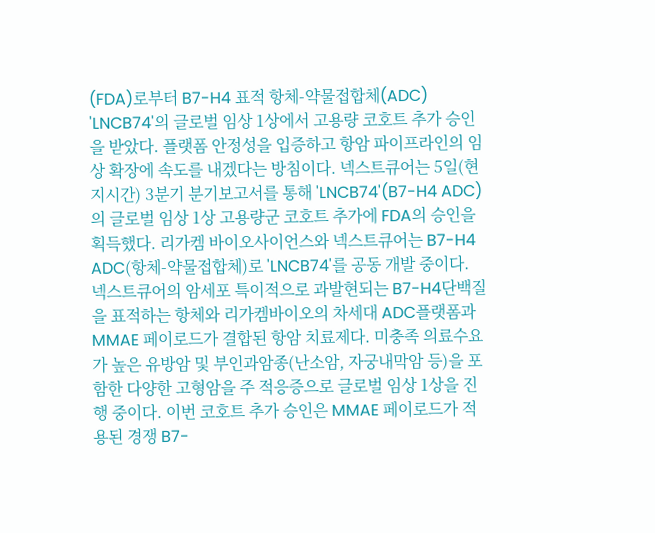(FDA)로부터 B7-H4 표적 항체-약물접합체(ADC) 'LNCB74'의 글로벌 임상 1상에서 고용량 코호트 추가 승인을 받았다. 플랫폼 안정성을 입증하고 항암 파이프라인의 임상 확장에 속도를 내겠다는 방침이다. 넥스트큐어는 5일(현지시간) 3분기 분기보고서를 통해 'LNCB74'(B7-H4 ADC)의 글로벌 임상 1상 고용량군 코호트 추가에 FDA의 승인을 획득했다. 리가켐 바이오사이언스와 넥스트큐어는 B7-H4 ADC(항체-약물접합체)로 'LNCB74'를 공동 개발 중이다. 넥스트큐어의 암세포 특이적으로 과발현되는 B7-H4단백질을 표적하는 항체와 리가켐바이오의 차세대 ADC플랫폼과 MMAE 페이로드가 결합된 항암 치료제다. 미충족 의료수요가 높은 유방암 및 부인과암종(난소암, 자궁내막암 등)을 포함한 다양한 고형암을 주 적응증으로 글로벌 임상 1상을 진행 중이다. 이번 코호트 추가 승인은 MMAE 페이로드가 적용된 경쟁 B7-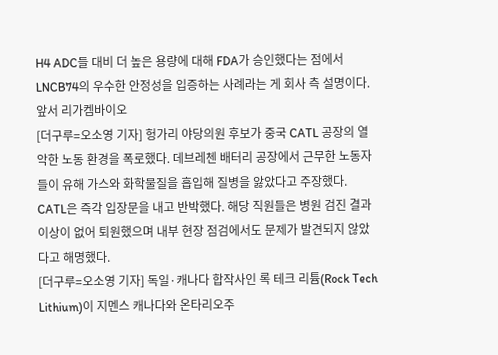H4 ADC들 대비 더 높은 용량에 대해 FDA가 승인했다는 점에서 LNCB74의 우수한 안정성을 입증하는 사례라는 게 회사 측 설명이다. 앞서 리가켐바이오
[더구루=오소영 기자] 헝가리 야당의원 후보가 중국 CATL 공장의 열악한 노동 환경을 폭로했다. 데브레첸 배터리 공장에서 근무한 노동자들이 유해 가스와 화학물질을 흡입해 질병을 앓았다고 주장했다. CATL은 즉각 입장문을 내고 반박했다. 해당 직원들은 병원 검진 결과 이상이 없어 퇴원했으며 내부 현장 점검에서도 문제가 발견되지 않았다고 해명했다.
[더구루=오소영 기자] 독일·캐나다 합작사인 록 테크 리튬(Rock Tech Lithium)이 지멘스 캐나다와 온타리오주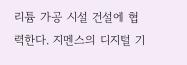리튬 가공 시설 건설에 협력한다. 지멘스의 디지털 기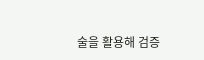술을 활용해 검증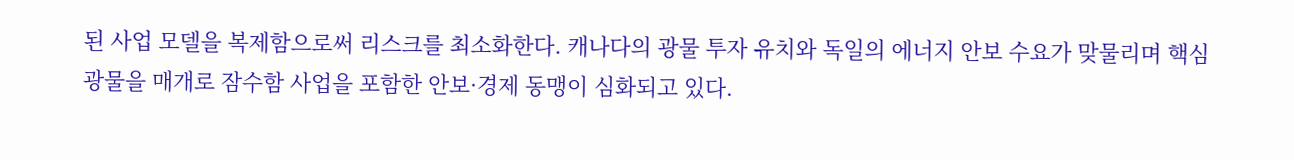된 사업 모델을 복제함으로써 리스크를 최소화한다. 캐나다의 광물 투자 유치와 독일의 에너지 안보 수요가 맞물리며 핵심 광물을 매개로 잠수함 사업을 포함한 안보·경제 동맹이 심화되고 있다.